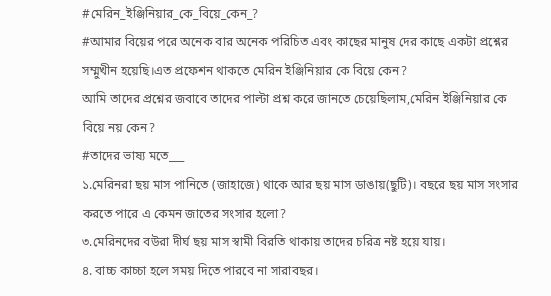#মেরিন_ইঞ্জিনিয়ার_কে_বিয়ে_কেন_?
#আমার বিয়ের পরে অনেক বার অনেক পরিচিত এবং কাছের মানুষ দের কাছে একটা প্রশ্নের সম্মুখীন হয়েছি।এত প্রফেশন থাকতে মেরিন ইঞ্জিনিয়ার কে বিয়ে কেন?
আমি তাদের প্রশ্নের জবাবে তাদের পাল্টা প্রশ্ন করে জানতে চেয়েছিলাম,মেরিন ইঞ্জিনিয়ার কে বিয়ে নয় কেন?
#তাদের ভাষ্য মতে___
১.মেরিনরা ছয় মাস পানিতে (জাহাজে) থাকে আর ছয় মাস ডাঙায়(ছুটি)। বছরে ছয় মাস সংসার করতে পারে এ কেমন জাতের সংসার হলো?
৩.মেরিনদের বউরা দীর্ঘ ছয় মাস স্বামী বিরতি থাকায় তাদের চরিত্র নষ্ট হয়ে যায়।
৪. বাচ্চ কাচ্চা হলে সময় দিতে পারবে না সারাবছর।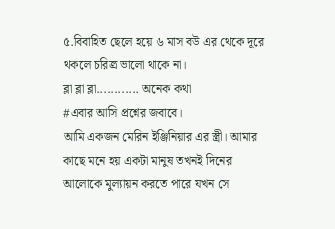৫.বিবাহিত ছেলে হয়ে ৬ মাস বউ এর থেকে দূরে থকলে চরিত্ত্র ভালো থাকে না।
ব্লা ব্লা ব্লা............ অনেক কথা
#এবার আসি প্রশ্নের জবাবে।
আমি একজন মেরিন ইঞ্জিনিয়ার এর স্ত্রী। আমার কাছে মনে হয় একটা মানুষ তখনই দিনের আলোকে মুল্যায়ন করতে পারে যখন সে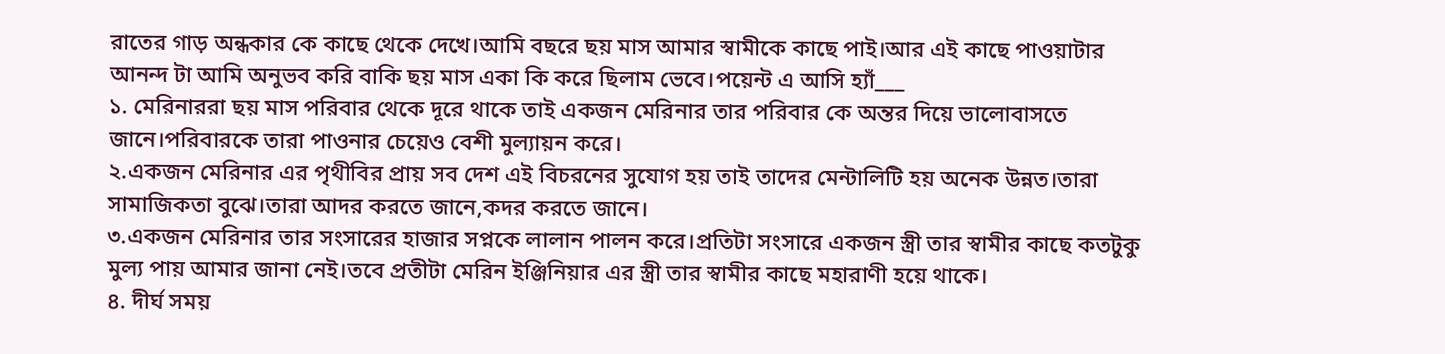রাতের গাড় অন্ধকার কে কাছে থেকে দেখে।আমি বছরে ছয় মাস আমার স্বামীকে কাছে পাই।আর এই কাছে পাওয়াটার আনন্দ টা আমি অনুভব করি বাকি ছয় মাস একা কি করে ছিলাম ভেবে।পয়েন্ট এ আসি হ্যাঁ___
১. মেরিনাররা ছয় মাস পরিবার থেকে দূরে থাকে তাই একজন মেরিনার তার পরিবার কে অন্তর দিয়ে ভালোবাসতে জানে।পরিবারকে তারা পাওনার চেয়েও বেশী মুল্যায়ন করে।
২.একজন মেরিনার এর পৃথীবির প্রায় সব দেশ এই বিচরনের সুযোগ হয় তাই তাদের মেন্টালিটি হয় অনেক উন্নত।তারা সামাজিকতা বুঝে।তারা আদর করতে জানে,কদর করতে জানে।
৩.একজন মেরিনার তার সংসারের হাজার সপ্নকে লালান পালন করে।প্রতিটা সংসারে একজন স্ত্রী তার স্বামীর কাছে কতটুকু মুল্য পায় আমার জানা নেই।তবে প্রতীটা মেরিন ইঞ্জিনিয়ার এর স্ত্রী তার স্বামীর কাছে মহারাণী হয়ে থাকে।
৪. দীর্ঘ সময়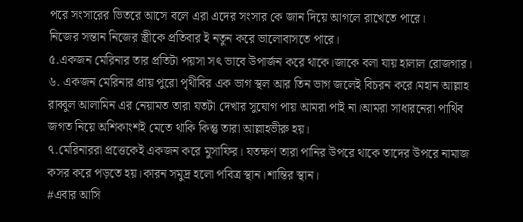পরে সংসারের ভিতরে আসে বলে এরা এদের সংসার কে জান দিয়ে আগলে রাখেতে পারে।
নিজের সন্তান নিজের স্ত্রীকে প্রতিবার ই নতুন করে ভালোবাসতে পারে।
৫.একজন মেরিনার তার প্রতিটা পয়সা সৎ ভাবে উপার্জন করে থাকে।জাকে বলা যায় হালাল রোজগার।
৬. একজন মেরিনার প্রায় পুরো পৃথীবির এক ভাগ স্থল আর তিন ভাগ জলেই বিচরন করে।মহান আল্লাহ রাব্বুল আলামিন এর নেয়ামত তারা যতটা দেখার সুযোগ পায় আমরা পাই না।আমরা সাধারনেরা পার্থিব জগত নিয়ে অশিকাংশই মেতে থাকি কিন্তু তারা আল্লাহভীরু হয়।
৭.মেরিনাররা প্রত্তেকেই একজন করে মুসাফির। যতক্ষণ তারা পানির উপরে থাকে তাদের উপরে নামাজ কসর করে পড়তে হয়।কারন সমুদ্র হলো পবিত্র স্থান।শান্তির স্থান।
#এবার আসি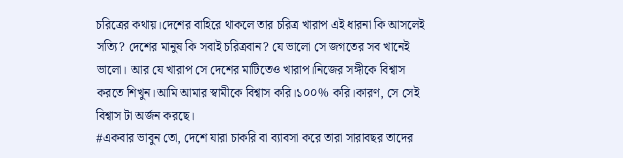চরিত্রের কথায়।দেশের বাহিরে থাকলে তার চরিত্র খারাপ এই ধারনা কি আসলেই সত্যি? দেশের মানুষ কি সবাই চরিত্রবান? যে ভালো সে জগতের সব খানেই ভালো। আর যে খারাপ সে দেশের মাটিতেও খারাপ।নিজের সঙ্গীকে বিশ্বাস করতে শিখুন।আমি আমার স্বামীকে বিশ্বাস করি।১০০% করি।কারণ, সে সেই বিশ্বাস টা অর্জন করছে।
#একবার ভাবুন তো, দেশে যারা চাকরি বা ব্যাবসা করে তারা সারাবছর তাদের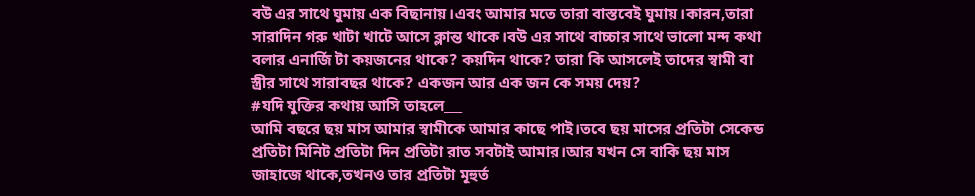বউ এর সাথে ঘুমায় এক বিছানায়।এবং আমার মতে তারা বাস্তবেই ঘুমায়।কারন,তারা সারাদিন গরু খাটা খাটে আসে ক্লান্ত থাকে।বউ এর সাথে বাচ্চার সাথে ভালো মন্দ কথা বলার এনার্জি টা কয়জনের থাকে? কয়দিন থাকে? তারা কি আসলেই তাদের স্বামী বা স্ত্রীর সাথে সারাবছর থাকে? একজন আর এক জন কে সময় দেয়?
#যদি যুক্তির কথায় আসি তাহলে___
আমি বছরে ছয় মাস আমার স্বামীকে আমার কাছে পাই।তবে ছয় মাসের প্রতিটা সেকেন্ড প্রতিটা মিনিট প্রতিটা দিন প্রতিটা রাত সবটাই আমার।আর যখন সে বাকি ছয় মাস জাহাজে থাকে,তখনও তার প্রতিটা মূহুর্ত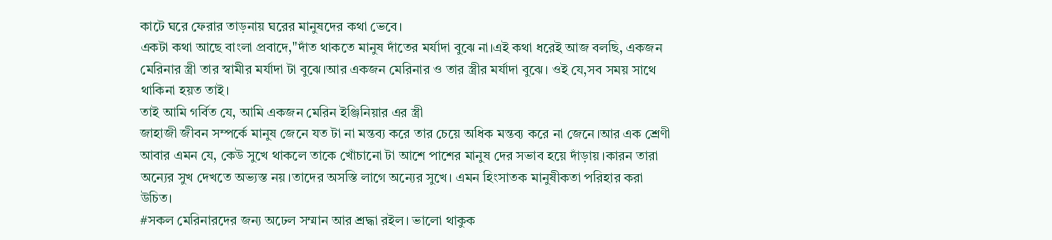কাটে ঘরে ফেরার তাড়নায় ঘরের মানুষদের কথা ভেবে।
একটা কথা আছে বাংলা প্রবাদে,"দাঁত থাকতে মানুষ দাঁতের মর্যাদা বুঝে না।এই কথা ধরেই আজ বলছি, একজন মেরিনার স্ত্রী তার স্বামীর মর্যাদা টা বুঝে।আর একজন মেরিনার ও তার স্ত্রীর মর্যাদা বুঝে। ওই যে,সব সময় সাথে থাকিনা হয়ত তাই।
তাই আমি গর্বিত যে, আমি একজন মেরিন ইঞ্জিনিয়ার এর স্ত্রী
জাহাজী জীবন সম্পর্কে মানুষ জেনে যত টা না মন্তব্য করে তার চেয়ে অধিক মন্তব্য করে না জেনে।আর এক শ্রেণী আবার এমন যে, কেউ সুখে থাকলে তাকে খোঁচানো টা আশে পাশের মানুষ দের সভাব হয়ে দাঁড়ায়।কারন তারা অন্যের সুখ দেখতে অভ্যস্ত নয়।তাদের অসস্তি লাগে অন্যের সুখে। এমন হিংসাতক মানুষীকতা পরিহার করা উচিত।
#সকল মেরিনারদের জন্য অঢেল সম্মান আর শ্রদ্ধা রইল। ভালো থাকুক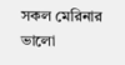সকল মেরিনার ভালো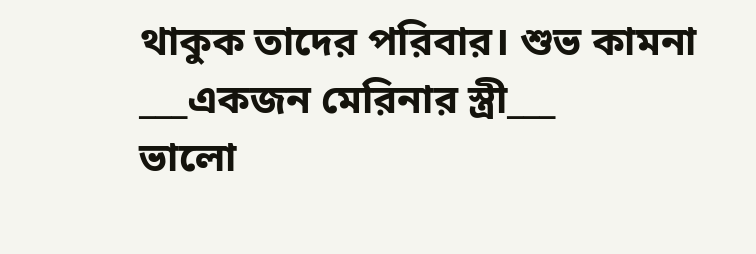থাকুক তাদের পরিবার। শুভ কামনা
___একজন মেরিনার স্ত্রী___
ভালো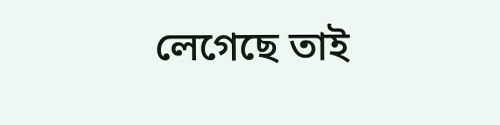লেগেছে তাই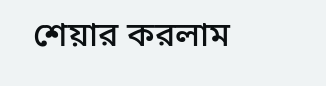শেয়ার করলাম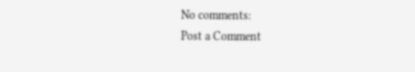No comments:
Post a Comment